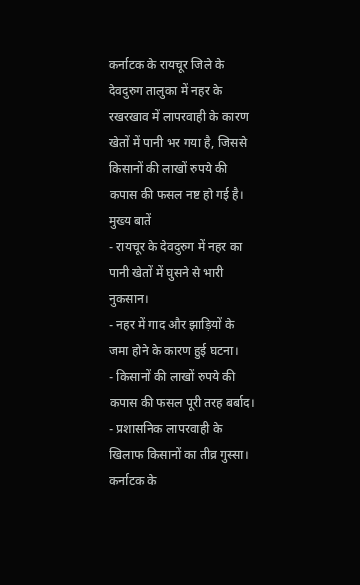कर्नाटक के रायचूर जिले के देवदुरुग तालुका में नहर के रखरखाव में लापरवाही के कारण खेतों में पानी भर गया है, जिससे किसानों की लाखों रुपये की कपास की फसल नष्ट हो गई है।
मुख्य बातें
- रायचूर के देवदुरुग में नहर का पानी खेतों में घुसने से भारी नुकसान।
- नहर में गाद और झाड़ियों के जमा होने के कारण हुई घटना।
- किसानों की लाखों रुपये की कपास की फसल पूरी तरह बर्बाद।
- प्रशासनिक लापरवाही के खिलाफ किसानों का तीव्र गुस्सा।
कर्नाटक के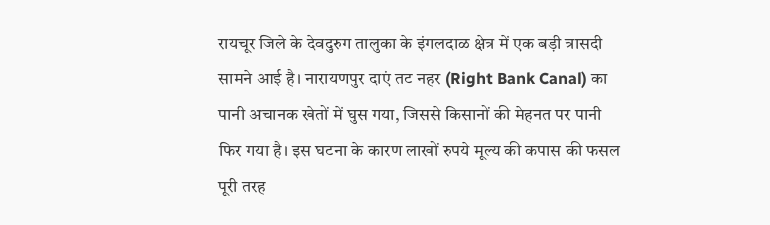रायचूर जिले के देवदुरुग तालुका के इंगलदाळ क्षेत्र में एक बड़ी त्रासदी सामने आई है। नारायणपुर दाएं तट नहर (Right Bank Canal) का पानी अचानक खेतों में घुस गया, जिससे किसानों की मेहनत पर पानी फिर गया है। इस घटना के कारण लाखों रुपये मूल्य की कपास की फसल पूरी तरह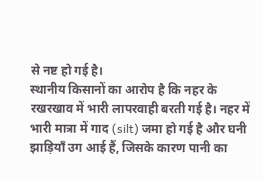से नष्ट हो गई है।
स्थानीय किसानों का आरोप है कि नहर के रखरखाव में भारी लापरवाही बरती गई है। नहर में भारी मात्रा में गाद (silt) जमा हो गई है और घनी झाड़ियाँ उग आई हैं, जिसके कारण पानी का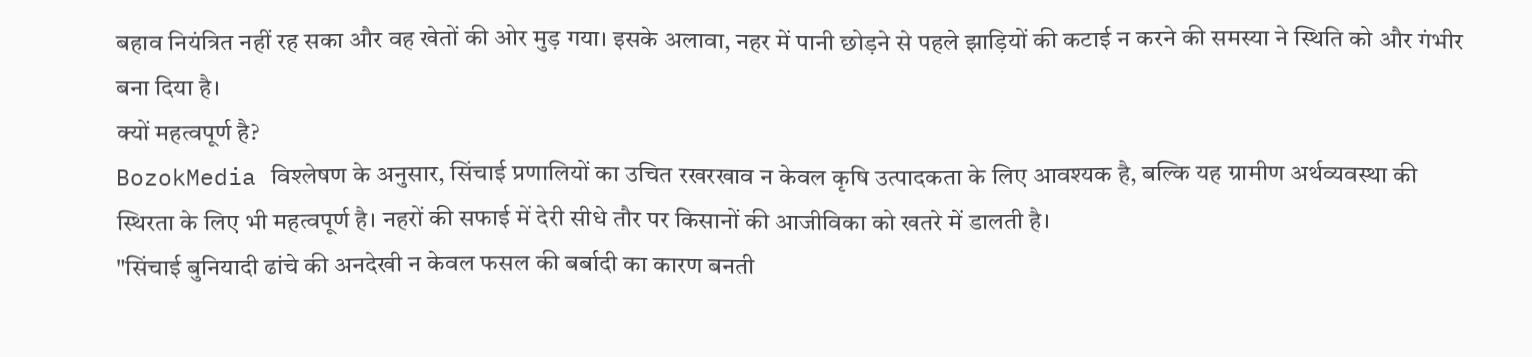बहाव नियंत्रित नहीं रह सका और वह खेतों की ओर मुड़ गया। इसके अलावा, नहर में पानी छोड़ने से पहले झाड़ियों की कटाई न करने की समस्या ने स्थिति को और गंभीर बना दिया है।
क्यों महत्वपूर्ण है?
BozokMedia विश्लेषण के अनुसार, सिंचाई प्रणालियों का उचित रखरखाव न केवल कृषि उत्पादकता के लिए आवश्यक है, बल्कि यह ग्रामीण अर्थव्यवस्था की स्थिरता के लिए भी महत्वपूर्ण है। नहरों की सफाई में देरी सीधे तौर पर किसानों की आजीविका को खतरे में डालती है।
"सिंचाई बुनियादी ढांचे की अनदेखी न केवल फसल की बर्बादी का कारण बनती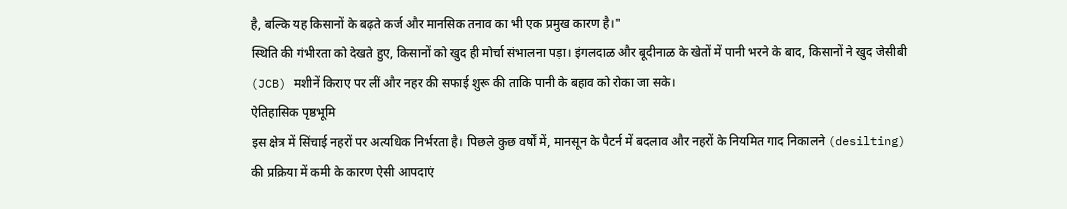है, बल्कि यह किसानों के बढ़ते कर्ज और मानसिक तनाव का भी एक प्रमुख कारण है।"
स्थिति की गंभीरता को देखते हुए, किसानों को खुद ही मोर्चा संभालना पड़ा। इंगलदाळ और बूदीनाळ के खेतों में पानी भरने के बाद, किसानों ने खुद जेसीबी (JCB) मशीनें किराए पर लीं और नहर की सफाई शुरू की ताकि पानी के बहाव को रोका जा सके।
ऐतिहासिक पृष्ठभूमि
इस क्षेत्र में सिंचाई नहरों पर अत्यधिक निर्भरता है। पिछले कुछ वर्षों में, मानसून के पैटर्न में बदलाव और नहरों के नियमित गाद निकालने (desilting) की प्रक्रिया में कमी के कारण ऐसी आपदाएं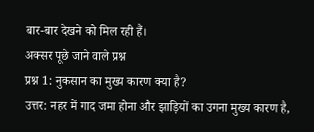बार-बार देखने को मिल रही हैं।
अक्सर पूछे जाने वाले प्रश्न
प्रश्न 1: नुकसान का मुख्य कारण क्या है?
उत्तर: नहर में गाद जमा होना और झाड़ियों का उगना मुख्य कारण है,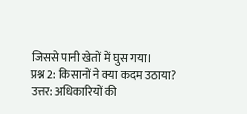जिससे पानी खेतों में घुस गया।
प्रश्न 2: किसानों ने क्या कदम उठाया?
उत्तर: अधिकारियों की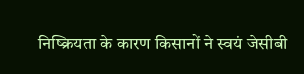निष्क्रियता के कारण किसानों ने स्वयं जेसीबी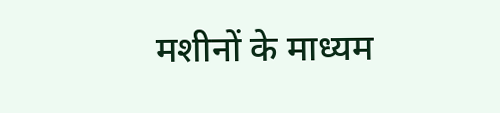मशीनों के माध्यम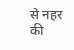से नहर की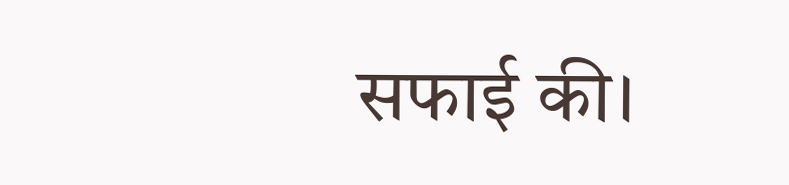सफाई की।